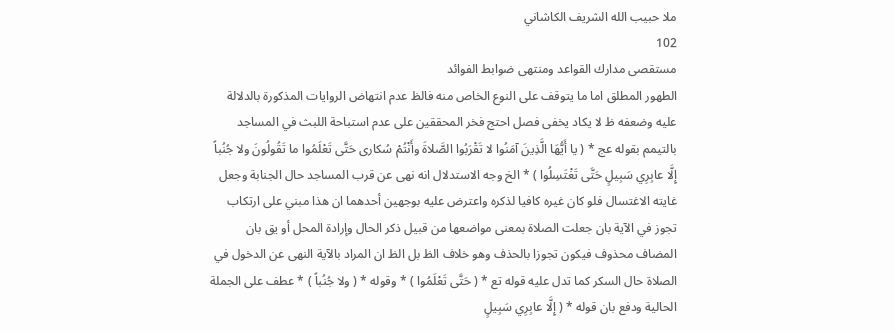ملا حبيب الله الشريف الكاشاني
102
مستقصى مدارك القواعد ومنتهى ضوابط الفوائد
الطهور المطلق اما ما يتوقف على النوع الخاص منه فالظ عدم انتهاض الروايات المذكورة بالدلالة عليه وضعفه ظ لا يكاد يخفى فصل احتج فخر المحققين على عدم استباحة اللبث في المساجد بالتيمم بقوله عج * ( يا أَيُّهَا الَّذِينَ آمَنُوا لا تَقْرَبُوا الصَّلاةَ وأَنْتُمْ سُكارى حَتَّى تَعْلَمُوا ما تَقُولُونَ ولا جُنُباً إِلَّا عابِرِي سَبِيلٍ حَتَّى تَغْتَسِلُوا ) * الخ وجه الاستدلال انه نهى عن قرب المساجد حال الجنابة وجعل غايته الاغتسال فلو كان غيره كافيا لذكره واعترض عليه بوجهين أحدهما ان هذا مبني على ارتكاب تجوز في الآية بان جعلت الصلاة بمعنى مواضعها من قبيل ذكر الحال وإرادة المحل أو يق بان المضاف محذوف فيكون تجوزا بالحذف وهو خلاف الظ بل الظ ان المراد بالآية النهى عن الدخول في الصلاة حال السكر كما تدل عليه قوله تع * ( حَتَّى تَعْلَمُوا ) * وقوله * ( ولا جُنُباً ) * عطف على الجملة الحالية ودفع بان قوله * ( إِلَّا عابِرِي سَبِيلٍ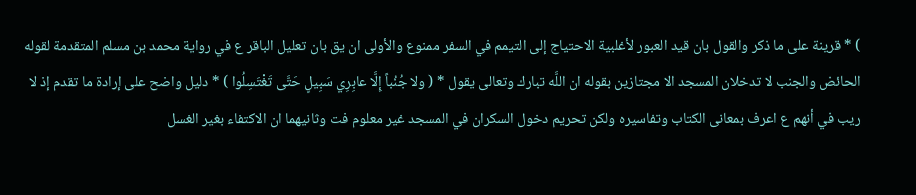) * قرينة على ما ذكر والقول بان قيد العبور لأغلبية الاحتياج إلى التيمم في السفر ممنوع والأولى ان يق بان تعليل الباقر ع في رواية محمد بن مسلم المتقدمة لقوله الحائض والجنب لا تدخلان المسجد الا مجتازين بقوله ان اللَّه تبارك وتعالى يقول * ( ولا جُنُباً إِلَّا عابِرِي سَبِيلٍ حَتَّى تَغْتَسِلُوا ) * دليل واضح على إرادة ما تقدم إذ لا ريب في أنهم ع اعرف بمعانى الكتاب وتفاسيره ولكن تحريم دخول السكران في المسجد غير معلوم فت وثانيهما ان الاكتفاء بغير الغسل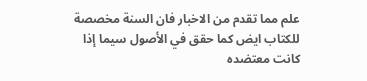علم مما تقدم من الاخبار فان السنة مخصصة للكتاب ايض كما حقق في الأصول سيما إذا كانت معتضده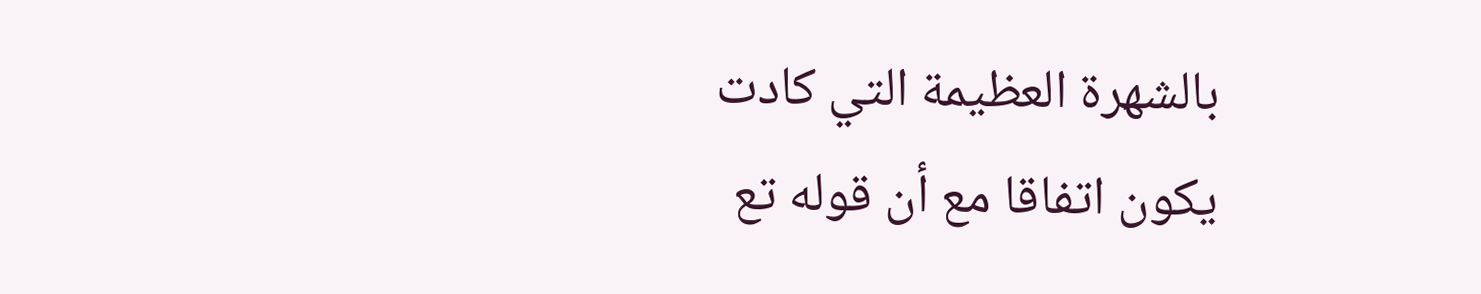بالشهرة العظيمة التي كادت يكون اتفاقا مع أن قوله تع